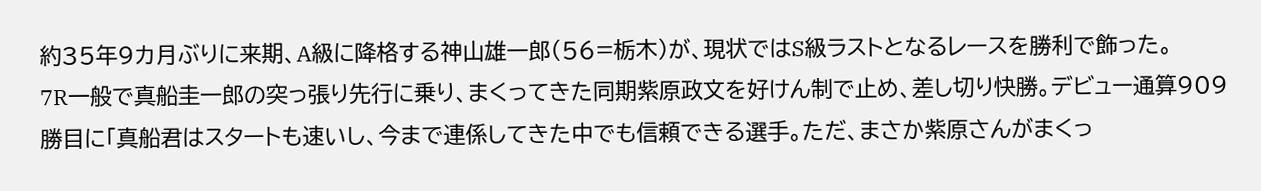約35年9カ月ぶりに来期、A級に降格する神山雄一郎(56=栃木)が、現状ではS級ラストとなるレースを勝利で飾った。
7R一般で真船圭一郎の突っ張り先行に乗り、まくってきた同期紫原政文を好けん制で止め、差し切り快勝。デビュー通算909勝目に「真船君はスタートも速いし、今まで連係してきた中でも信頼できる選手。ただ、まさか紫原さんがまくっ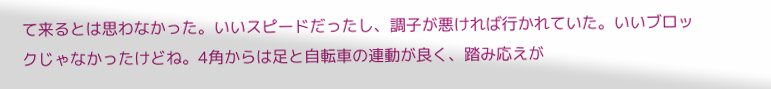て来るとは思わなかった。いいスピードだったし、調子が悪ければ行かれていた。いいブロックじゃなかったけどね。4角からは足と自転車の連動が良く、踏み応えが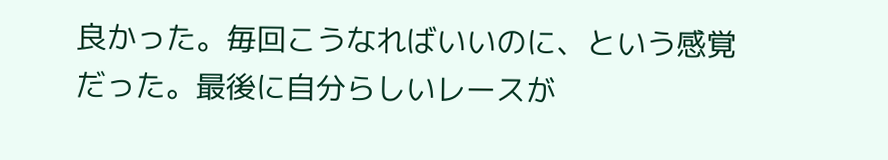良かった。毎回こうなればいいのに、という感覚だった。最後に自分らしいレースが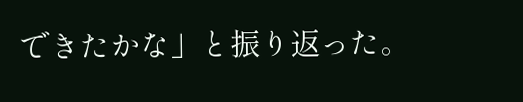できたかな」と振り返った。